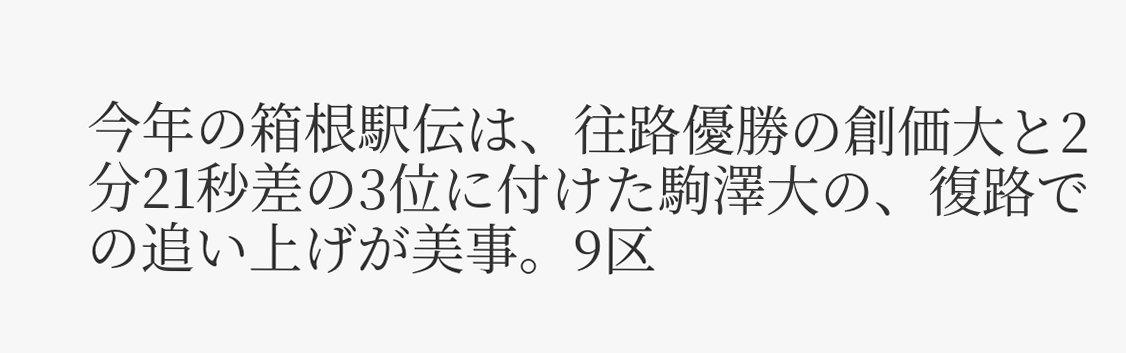今年の箱根駅伝は、往路優勝の創価大と2分21秒差の3位に付けた駒澤大の、復路での追い上げが美事。9区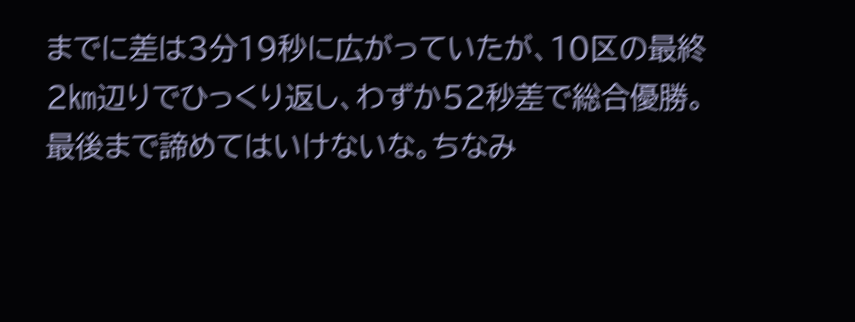までに差は3分19秒に広がっていたが、10区の最終2㎞辺りでひっくり返し、わずか52秒差で総合優勝。最後まで諦めてはいけないな。ちなみ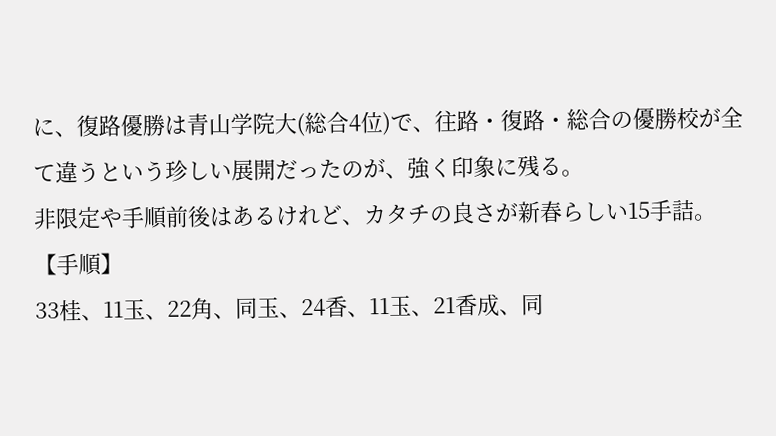に、復路優勝は青山学院大(総合4位)で、往路・復路・総合の優勝校が全て違うという珍しい展開だったのが、強く印象に残る。
非限定や手順前後はあるけれど、カタチの良さが新春らしい15手詰。
【手順】
33桂、11玉、22角、同玉、24香、11玉、21香成、同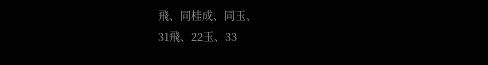飛、同桂成、同玉、
31飛、22玉、33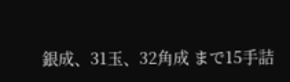銀成、31玉、32角成 まで15手詰